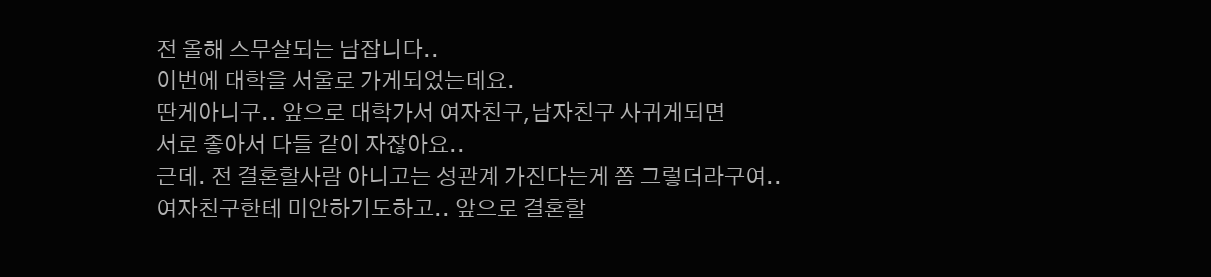전 올해 스무살되는 남잡니다..
이번에 대학을 서울로 가게되었는데요.
딴게아니구.. 앞으로 대학가서 여자친구,남자친구 사귀게되면
서로 좋아서 다들 같이 자잖아요..
근데. 전 결혼할사람 아니고는 성관계 가진다는게 쫌 그렇더라구여..
여자친구한테 미안하기도하고.. 앞으로 결혼할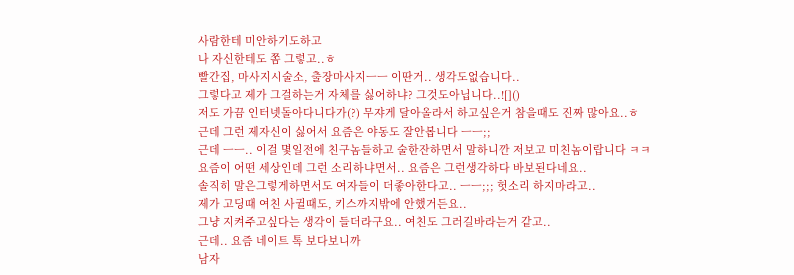사람한테 미안하기도하고
나 자신한테도 쫌 그렇고..ㅎ
빨간집, 마사지시술소, 출장마사지ㅡㅡ 이딴거.. 생각도없습니다..
그렇다고 제가 그걸하는거 자체를 싫어하냐? 그것도아닙니다..![]()
저도 가끔 인터넷돌아다니다가(?) 무쟈게 달아올라서 하고싶은거 참을때도 진짜 많아요..ㅎ
근데 그런 제자신이 싫어서 요즘은 야동도 잘안봅니다 ㅡㅡ;;
근데 ㅡㅡ.. 이걸 몇일전에 친구놈들하고 술한잔하면서 말하니깐 저보고 미친놈이랍니다 ㅋㅋ
요즘이 어떤 세상인데 그런 소리하냐면서.. 요즘은 그런생각하다 바보된다네요..
솔직히 말은그렇게하면서도 여자들이 더좋아한다고.. ㅡㅡ;;; 헛소리 하지마라고..
제가 고딩때 여친 사귈때도, 키스까지밖에 안했거든요..
그냥 지켜주고싶다는 생각이 들더라구요.. 여친도 그러길바라는거 같고..
근데.. 요즘 네이트 톡 보다보니까
남자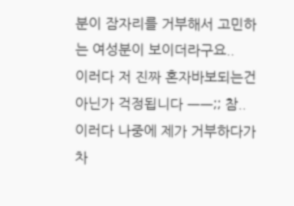분이 잠자리를 거부해서 고민하는 여성분이 보이더라구요..
이러다 저 진짜 혼자바보되는건 아닌가 걱정됩니다 ㅡㅡ;; 참..
이러다 나중에 제가 거부하다가 차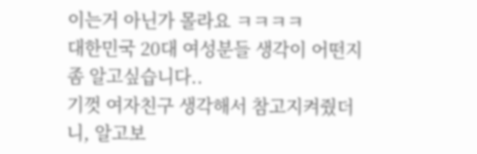이는거 아닌가 몰라요 ㅋㅋㅋㅋ
대한민국 20대 여성분들 생각이 어떤지좀 알고싶습니다..
기껏 여자친구 생각해서 참고지켜줬더니, 알고보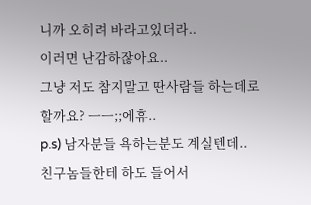니까 오히려 바라고있더라..
이러면 난감하잖아요..
그냥 저도 참지말고 딴사람들 하는데로 할까요? ㅡㅡ;;에휴..
p.s) 남자분들 욕하는분도 계실텐데.. 친구놈들한테 하도 들어서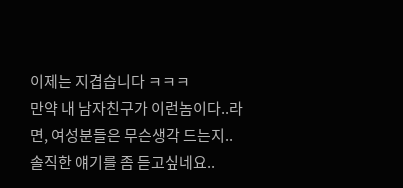이제는 지겹습니다 ㅋㅋㅋ
만약 내 남자친구가 이런놈이다..라면, 여성분들은 무슨생각 드는지..솔직한 얘기를 좀 듣고싶네요..